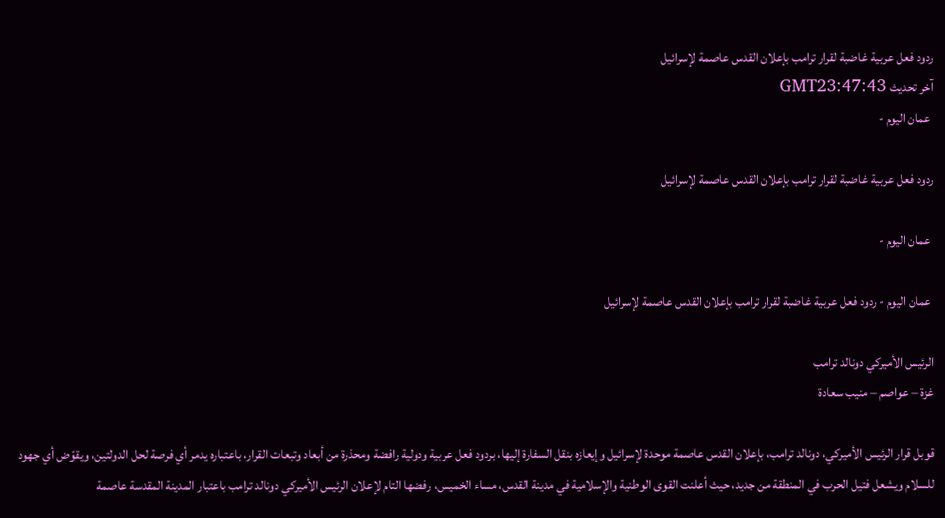ردود فعل عربية غاضبة لقرار ترامب بإعلان القدس عاصمة لإسرائيل
آخر تحديث GMT23:47:43
 عمان اليوم -

ردود فعل عربية غاضبة لقرار ترامب بإعلان القدس عاصمة لإسرائيل

 عمان اليوم -

 عمان اليوم - ردود فعل عربية غاضبة لقرار ترامب بإعلان القدس عاصمة لإسرائيل

الرئيس الأميركي دونالد ترامب
غزة – عواصم – منيب سعادة

قوبل قرار الرئيس الأميركي، دونالد ترامب، بإعلان القدس عاصمة موحدة لإسرائيل وإيعازه بنقل السفارة إليها، بردود فعل عربية ودولية رافضة ومحذرة من أبعاد وتبعات القرار، باعتباره يدمر أي فرصة لحل الدولتين، ويقوّض أي جهود للسلام ويشعل فتيل الحرب في المنطقة من جديد، حيث أعلنت القوى الوطنية والإسلامية في مدينة القدس، مساء الخميس، رفضها التام لإعلان الرئيس الأميركي دونالد ترامب باعتبار المدينة المقدسة عاصمة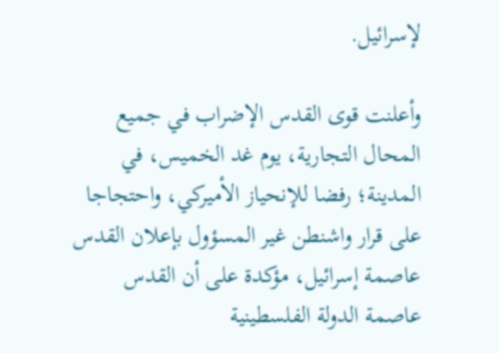لإسرائيل.

وأعلنت قوى القدس الإضراب في جميع المحال التجارية، يوم غد الخميس، في المدينة؛ رفضا للإنحياز الأميركي، واحتجاجا على قرار واشنطن غير المسؤول بإعلان القدس عاصمة إسرائيل، مؤكدة على أن القدس عاصمة الدولة الفلسطينية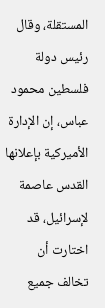المستقلة، وقال رئيس دولة فلسطين محمود عباس، إن الإدارة الأميركية بإعلانها القدس عاصمة لإسرائيل، قد اختارت أن تخالف جميع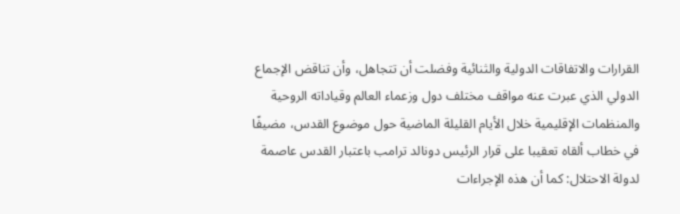القرارات والاتفاقات الدولية والثنائية وفضلت أن تتجاهل، وأن تناقض الإجماع الدولي الذي عبرت عنه مواقف مختلف دول وزعماء العالم وقياداته الروحية والمنظمات الإقليمية خلال الأيام القليلة الماضية حول موضوع القدس، مضيفًا في خطاب ألقاه تعقيبا على قرار الرئيس دونالد ترامب باعتبار القدس عاصمة لدولة الاحتلال: كما أن هذه الإجراءات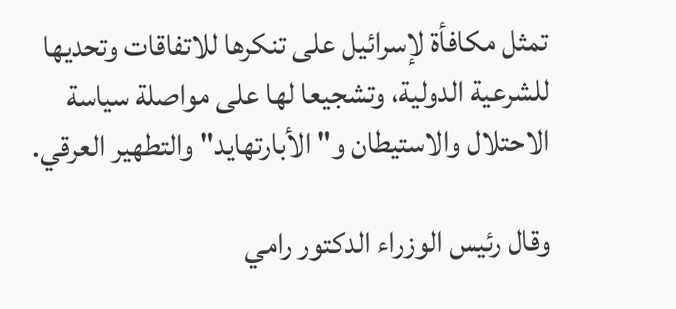تمثل مكافأة لإسرائيل على تنكرها للاتفاقات وتحديها للشرعية الدولية، وتشجيعا لها على مواصلة سياسة الاحتلال والاستيطان و"الأبارتهايد" والتطهير العرقي.

وقال رئيس الوزراء الدكتور رامي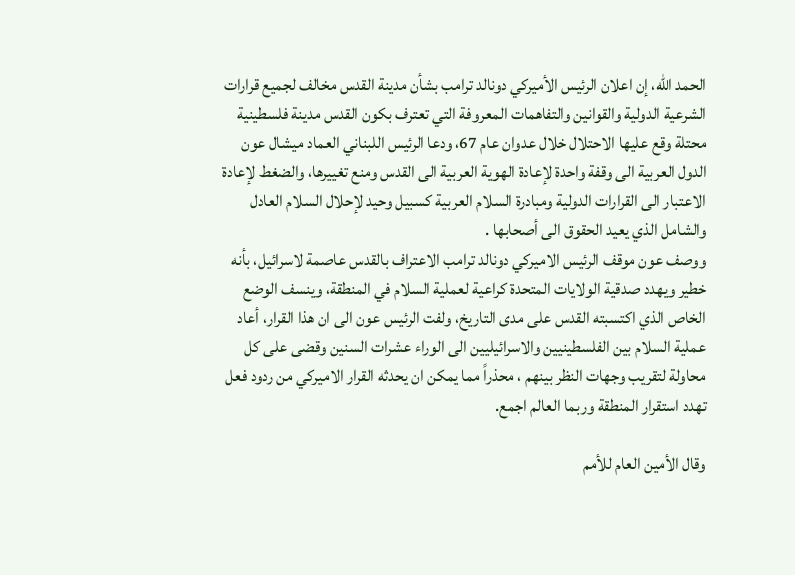الحمد الله، إن اعلان الرئيس الأميركي دونالد ترامب بشأن مدينة القدس مخالف لجميع قرارات الشرعية الدولية والقوانين والتفاهمات المعروفة التي تعترف بكون القدس مدينة فلسطينية محتلة وقع عليها الاحتلال خلال عدوان عام 67، ودعا الرئيس اللبناني العماد ميشال عون الدول العربية الى وقفة واحدة لإعادة الهوية العربية الى القدس ومنع تغييرها، والضغط لإعادة الاعتبار الى القرارات الدولية ومبادرة السلام العربية كسبيل وحيد لإحلال السلام العادل والشامل الذي يعيد الحقوق الى أصحابها .
ووصف عون موقف الرئيس الاميركي دونالد ترامب الاعتراف بالقدس عاصمة لاسرائيل، بأنه خطير ويهدد صدقية الولايات المتحدة كراعية لعملية السلام في المنطقة، وينسف الوضع الخاص الذي اكتسبته القدس على مدى التاريخ، ولفت الرئيس عون الى ان هذا القرار، أعاد عملية السلام بين الفلسطينيين والاسرائيليين الى الوراء عشرات السنين وقضى على كل محاولة لتقريب وجهات النظر بينهم ، محذراً مما يمكن ان يحدثه القرار الاميركي من ردود فعل تهدد استقرار المنطقة وربما العالم اجمع.

وقال الأمين العام للأمم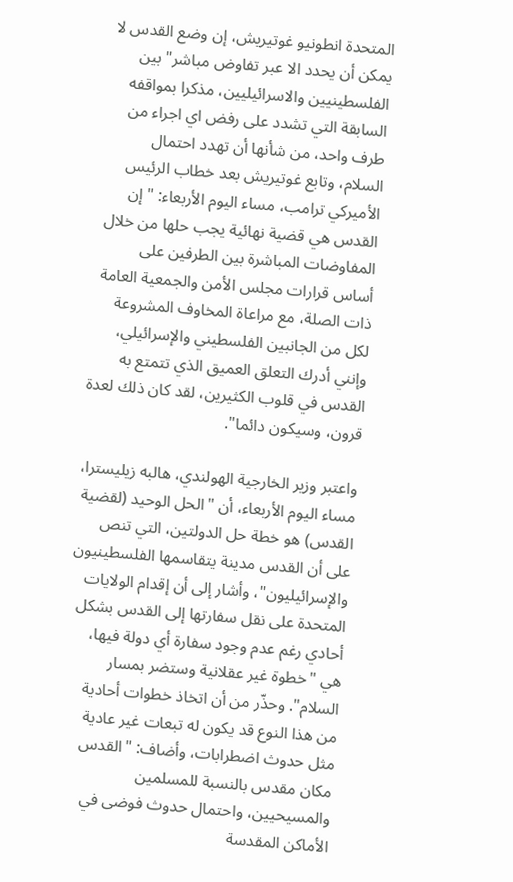المتحدة انطونيو غوتيريش، إن وضع القدس لا يمكن أن يحدد الا عبر تفاوض مباشر" بين الفلسطينيين والاسرائيليين، مذكرا بمواقفه السابقة التي تشدد على رفض اي اجراء من طرف واحد، من شأنها أن تهدد احتمال السلام، وتابع غوتيريش بعد خطاب الرئيس الأميركي ترامب، مساء اليوم الأربعاء: "إن القدس هي قضية نهائية يجب حلها من خلال المفاوضات المباشرة بين الطرفين على أساس قرارات مجلس الأمن والجمعية العامة ذات الصلة، مع مراعاة المخاوف المشروعة لكل من الجانبين الفلسطيني والإسرائيلي، وإنني أدرك التعلق العميق الذي تتمتع به القدس في قلوب الكثيرين، لقد كان ذلك لعدة قرون، وسيكون دائما".

واعتبر وزير الخارجية الهولندي، هالبه زيليسترا، مساء اليوم الأربعاء، أن "الحل الوحيد (لقضية القدس) هو خطة حل الدولتين، التي تنص على أن القدس مدينة يتقاسمها الفلسطينيون والإسرائيليون"، وأشار إلى أن إقدام الولايات المتحدة على نقل سفارتها إلى القدس بشكل أحادي رغم عدم وجود سفارة أي دولة فيها، هي "خطوة غير عقلانية وستضر بمسار السلام". وحذّر من أن اتخاذ خطوات أحادية من هذا النوع قد يكون له تبعات غير عادية مثل حدوث اضطرابات، وأضاف: "القدس مكان مقدس بالنسبة للمسلمين والمسيحيين، واحتمال حدوث فوضى في الأماكن المقدسة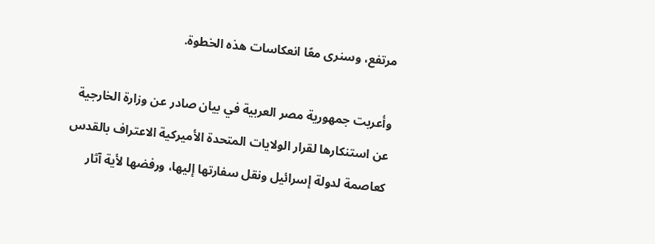مرتفع، وسنرى معًا انعكاسات هذه الخطوة.

وأعربت جمهورية مصر العربية في بيان صادر عن وزارة الخارجية عن استنكارها لقرار الولايات المتحدة الأميركية الاعتراف بالقدس كعاصمة لدولة إسرائيل ونقل سفارتها إليها، ورفضها لأية آثار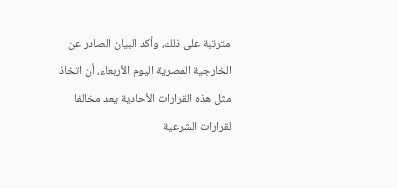مترتبة على ذلك، وأكد البيان الصادر عن الخارجية المصرية اليوم الأربعاء، أن اتخاذ مثل هذه القرارات الأحادية يعد مخالفا لقرارات الشرعية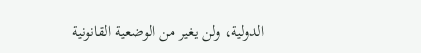الدولية، ولن يغير من الوضعية القانونية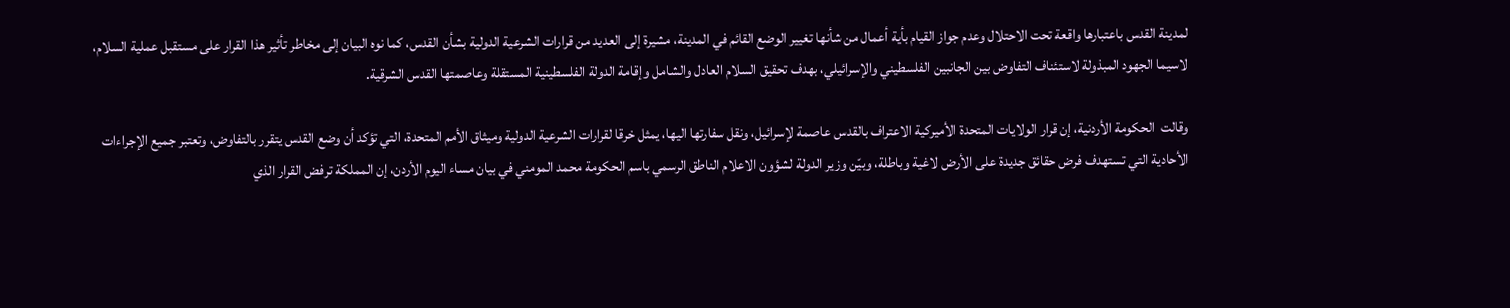لمدينة القدس باعتبارها واقعة تحت الاحتلال وعدم جواز القيام بأية أعمال من شأنها تغيير الوضع القائم في المدينة، مشيرة إلى العديد من قرارات الشرعية الدولية بشأن القدس، كما نوه البيان إلى مخاطر تأثير هذا القرار على مستقبل عملية السلام، لاسيما الجهود المبذولة لاستئناف التفاوض بين الجانبين الفلسطيني والإسرائيلي، بهدف تحقيق السلام العادل والشامل وإقامة الدولة الفلسطينية المستقلة وعاصمتها القدس الشرقية.

وقالت  الحكومة الأردنية، إن قرار الولايات المتحدة الأميركية الاعتراف بالقدس عاصمة لإسرائيل، ونقل سفارتها اليها، يمثل خرقا لقرارات الشرعية الدولية وميثاق الأمم المتحدة، التي تؤكد أن وضع القدس يتقرر بالتفاوض، وتعتبر جميع الإجراءات الأحادية التي تستهدف فرض حقائق جديدة على الأرض لاغية وباطلة، وبيّن وزير الدولة لشؤون الاعلام الناطق الرسمي باسم الحكومة محمد المومني في بيان مساء اليوم الأردن، إن المملكة ترفض القرار الذي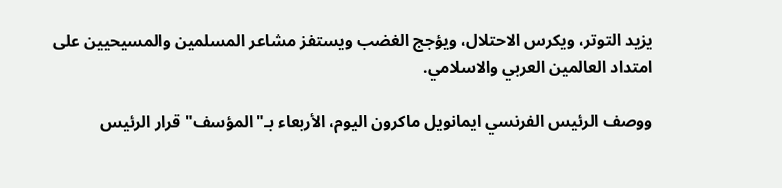يزيد التوتر، ويكرس الاحتلال، ويؤجج الغضب ويستفز مشاعر المسلمين والمسيحيين على امتداد العالمين العربي والاسلامي.

ووصف الرئيس الفرنسي ايمانويل ماكرون اليوم، الأربعاء بـ"المؤسف" قرار الرئيس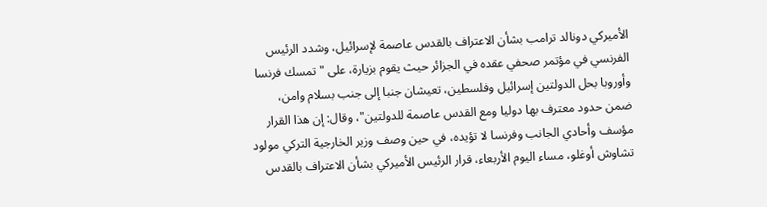الأميركي دونالد ترامب بشأن الاعتراف بالقدس عاصمة لإسرائيل، وشدد الرئيس الفرنسي في مؤتمر صحفي عقده في الجزائر حيث يقوم بزيارة، على "تمسك فرنسا وأوروبا بحل الدولتين إسرائيل وفلسطين، تعيشان جنبا إلى جنب بسلام وامن، ضمن حدود معترف بها دوليا ومع القدس عاصمة للدولتين"، وقال: إن هذا القرار مؤسف وأحادي الجانب وفرنسا لا تؤيده، في حين وصف وزير الخارجية التركي مولود تشاوش أوغلو، مساء اليوم الأربعاء، قرار الرئيس الأميركي بشأن الاعتراف بالقدس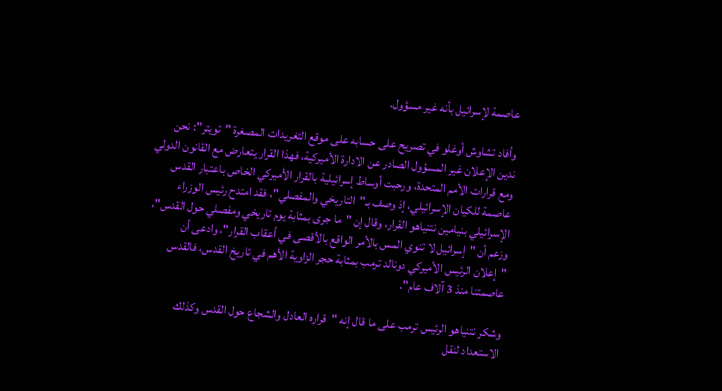عاصمة لإسرائيل بأنه غير مسؤول.

وأفاد تشاوش أوغلو في تصريح على حسابه على موقع التغريدات المصغرة "تويتر": نحن ندين الإعلان غير المسؤول الصادر عن الادارة الأميركية، فهذا القرار يتعارض مع القانون الدولي ومع قرارات الأمم المتحدة، ورحبت أوساط إسرائيلية بالقرار الأميركي الخاص باعتبار القدس عاصمة للكيان الإسرائيلي، إذ وصف بـ"التاريخي والمفصلي"، فقد امتدح رئيس الوزراء الإسرائيلي بنيامين نتنياهو القرار، وقال إن "ما جرى بمثابة يوم تاريخي ومفصلي حول القدس"، وزعم أن "إسرائيل لا تنوي المس بالأمر الواقع بالأقصى في أعقاب القرار"، وادعى أن "إعلان الرئيس الأميركي دونالد ترمب بمثابة حجر الزاوية الأهم في تاريخ القدس، فالقدس عاصمتنا منذ 3 آلاف عام".

وشكر نتنياهو الرئيس ترمب على ما قال إنه "قراره العادل والشجاع حول القدس وكذلك الاستعداد لنقل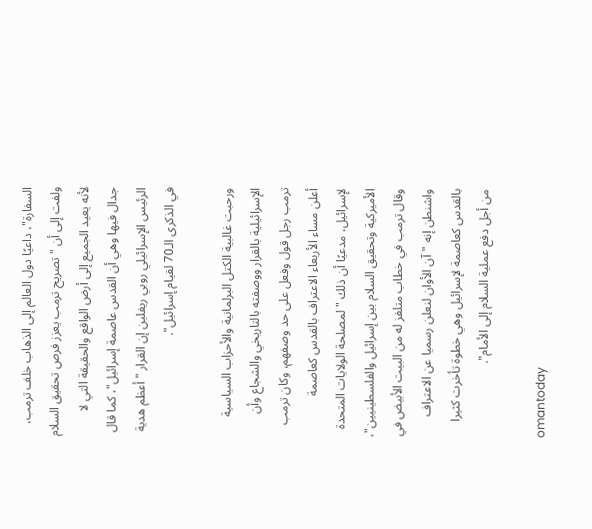السفارة"، داعيًا دول العالم إلى الذهاب خلف ترمب، ولفت إلى أن "تصريح ترمب يعزز فرص تحقيق السلام لأنه يعيد الجميع إلى أرض الواقع والحقيقة التي لا جدال فيها وهي أن القدس عاصمة إسرائيل"، كما قال الرئيس الإسرائيلي روبي ريفلين إن القرار "أعظم هدية في الذكرى الـ70 لقيام إسرائيل".

ورحبت غالبية الكتل البرلمانية والأحزاب السياسية الإسرائيلية بالقرار ووصفته بالتاريخي والشجاع وأن ترمب رجل قول وفعل على حد وصفهم، وكان ترمب أعلن مساء الأربعاء الاعتراف بالقدس كعاصمة لإسرائيل، مدعيًا أن ذلك "لمصلحة الولايات المتحدة الأميركية وتحقيق السلام بين إسرائيل والفلسطينيين"، وقال ترمب في خطاب متلفز له من البيت الأبيض في واشنطن إنه "آن الأوان لنعلن رسميا عن الاعتراف بالقدس كعاصمة لإسرائيل وهي خطوة تأخرت كثيرا من أجل دفع عملية السلام إلى الأمام".

omantoday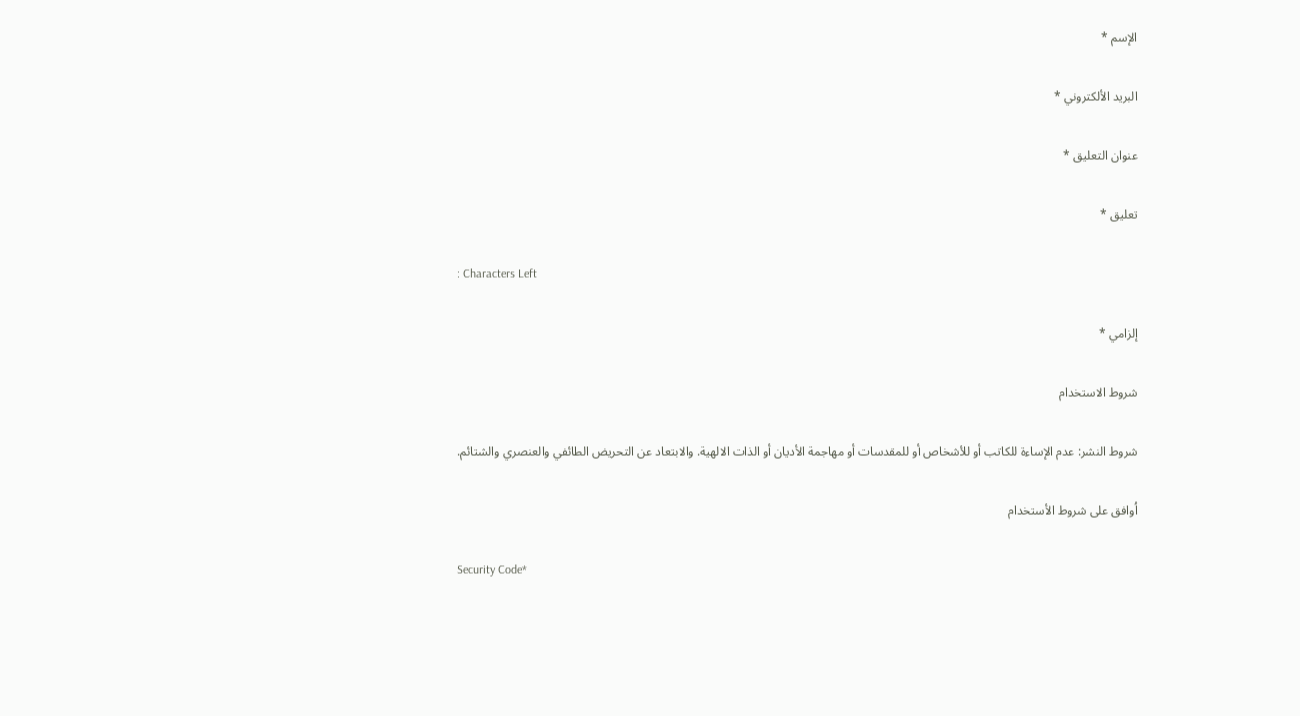الإسم *

البريد الألكتروني *

عنوان التعليق *

تعليق *

: Characters Left

إلزامي *

شروط الاستخدام

شروط النشر: عدم الإساءة للكاتب أو للأشخاص أو للمقدسات أو مهاجمة الأديان أو الذات الالهية. والابتعاد عن التحريض الطائفي والعنصري والشتائم.

اُوافق على شروط الأستخدام

Security Code*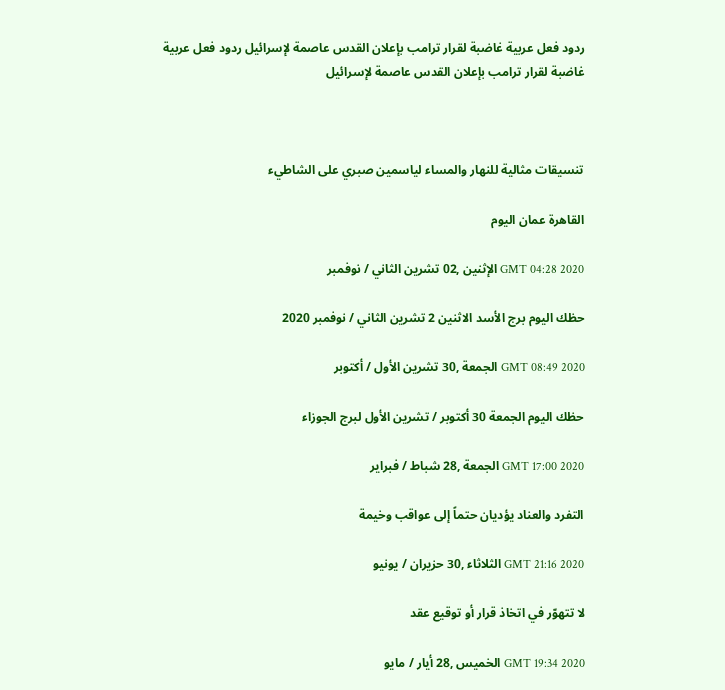ردود فعل عربية غاضبة لقرار ترامب بإعلان القدس عاصمة لإسرائيل ردود فعل عربية غاضبة لقرار ترامب بإعلان القدس عاصمة لإسرائيل



تنسيقات مثالية للنهار والمساء لياسمين صبري على الشاطيء

القاهرة عمان اليوم

GMT 04:28 2020 الإثنين ,02 تشرين الثاني / نوفمبر

حظك اليوم برج الأسد الاثنين 2 تشرين الثاني / نوفمبر 2020

GMT 08:49 2020 الجمعة ,30 تشرين الأول / أكتوبر

حظك اليوم الجمعة 30 أكتوبر / تشرين الأول لبرج الجوزاء

GMT 17:00 2020 الجمعة ,28 شباط / فبراير

التفرد والعناد يؤديان حتماً إلى عواقب وخيمة

GMT 21:16 2020 الثلاثاء ,30 حزيران / يونيو

لا تتهوّر في اتخاذ قرار أو توقيع عقد

GMT 19:34 2020 الخميس ,28 أيار / مايو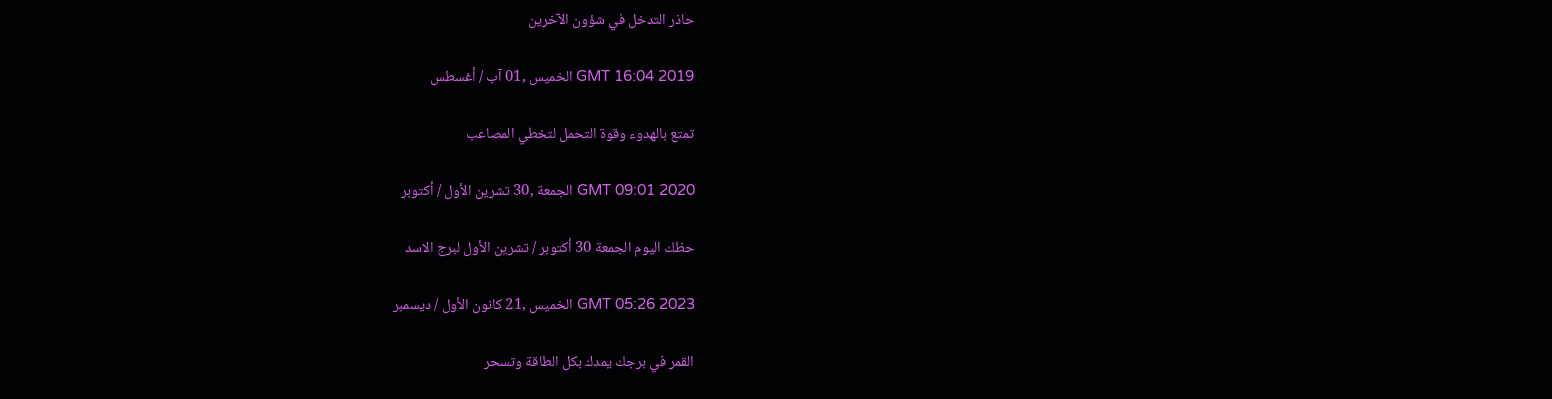حاذر التدخل في شؤون الآخرين

GMT 16:04 2019 الخميس ,01 آب / أغسطس

تمتع بالهدوء وقوة التحمل لتخطي المصاعب

GMT 09:01 2020 الجمعة ,30 تشرين الأول / أكتوبر

حظك اليوم الجمعة 30 أكتوبر / تشرين الأول لبرج الاسد

GMT 05:26 2023 الخميس ,21 كانون الأول / ديسمبر

القمر في برجك يمدك بكل الطاقة وتسحر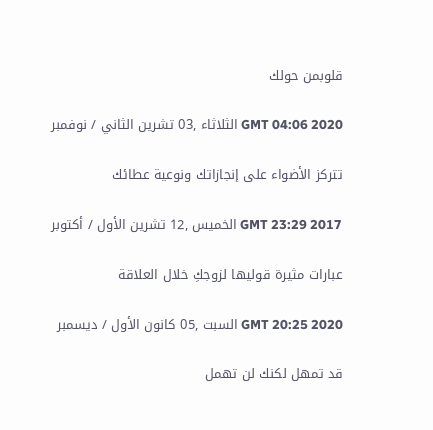قلوبمن حولك

GMT 04:06 2020 الثلاثاء ,03 تشرين الثاني / نوفمبر

تتركز الأضواء على إنجازاتك ونوعية عطائك

GMT 23:29 2017 الخميس ,12 تشرين الأول / أكتوبر

عبارات مثيرة قوليها لزوجكِ خلال العلاقة

GMT 20:25 2020 السبت ,05 كانون الأول / ديسمبر

قد تمهل لكنك لن تهمل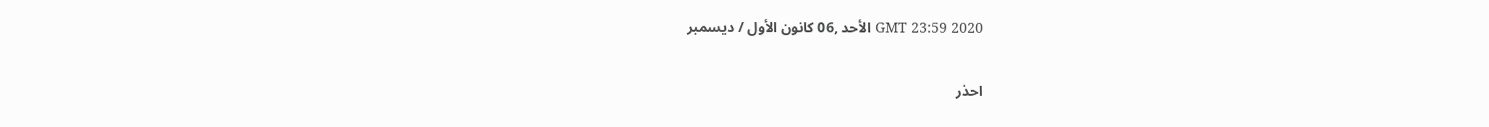GMT 23:59 2020 الأحد ,06 كانون الأول / ديسمبر

احذر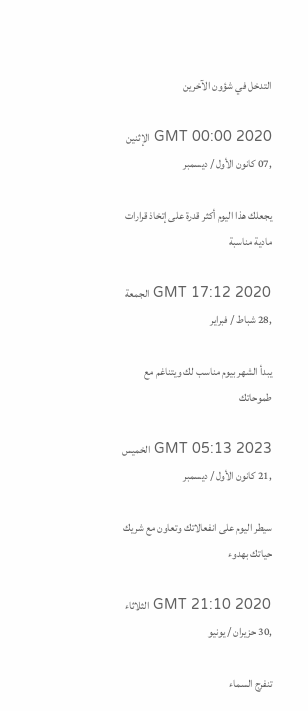التدخل في شؤون الآخرين

GMT 00:00 2020 الإثنين ,07 كانون الأول / ديسمبر

يجعلك هذا اليوم أكثر قدرة على إتخاذ قرارات مادية مناسبة

GMT 17:12 2020 الجمعة ,28 شباط / فبراير

يبدأ الشهر بيوم مناسب لك ويتناغم مع طموحاتك

GMT 05:13 2023 الخميس ,21 كانون الأول / ديسمبر

سيطر اليوم على انفعالاتك وتعاون مع شريك حياتك بهدوء

GMT 21:10 2020 الثلاثاء ,30 حزيران / يونيو

تنفرج السماء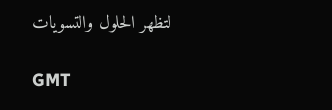لتظهر الحلول والتسويات

GMT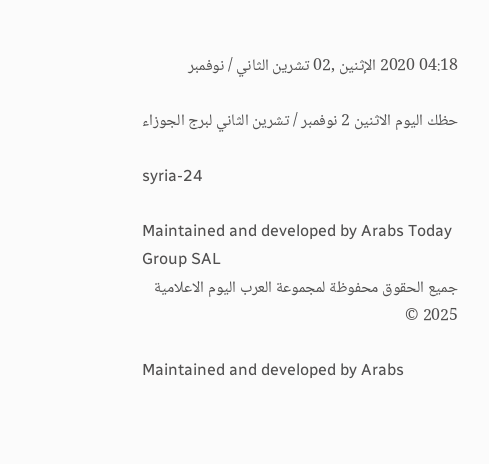04:18 2020 الإثنين ,02 تشرين الثاني / نوفمبر

حظك اليوم الاثنين 2 نوفمبر / تشرين الثاني لبرج الجوزاء

syria-24

Maintained and developed by Arabs Today Group SAL
جميع الحقوق محفوظة لمجموعة العرب اليوم الاعلامية 2025 ©

Maintained and developed by Arabs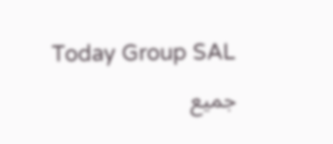Today Group SAL
جميع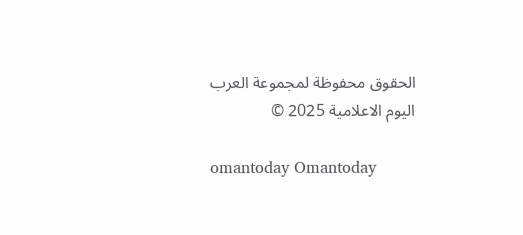الحقوق محفوظة لمجموعة العرب اليوم الاعلامية 2025 ©

omantoday Omantoday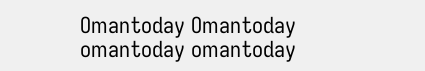Omantoday Omantoday
omantoday omantoday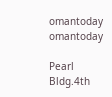omantoday
omantoday

Pearl Bldg.4th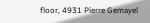floor, 4931 Pierre Gemayel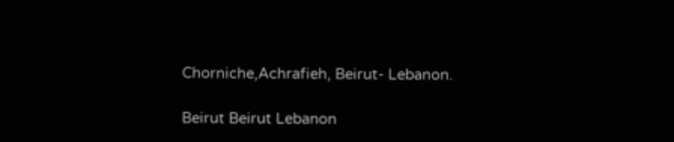Chorniche,Achrafieh, Beirut- Lebanon.

Beirut Beirut Lebanon